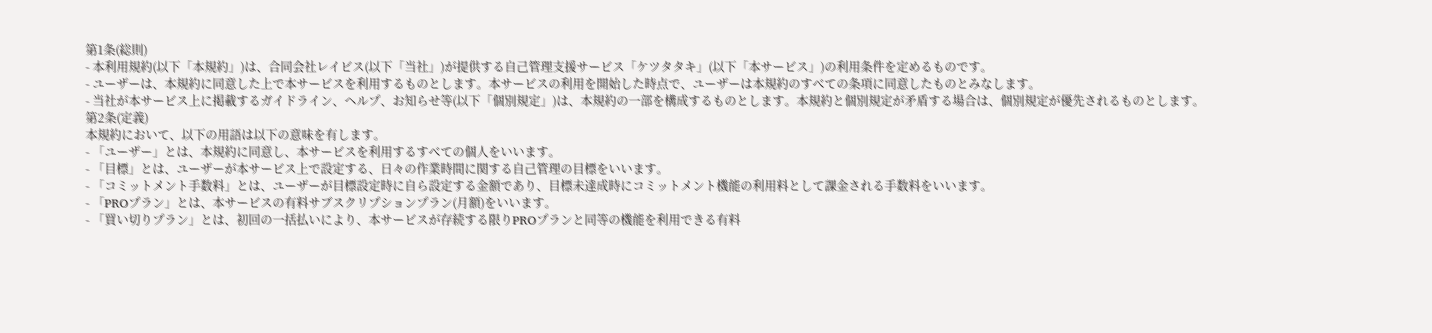第1条(総則)
- 本利用規約(以下「本規約」)は、合同会社レイビス(以下「当社」)が提供する自己管理支援サービス「ケツタタキ」(以下「本サービス」)の利用条件を定めるものです。
- ユーザーは、本規約に同意した上で本サービスを利用するものとします。本サービスの利用を開始した時点で、ユーザーは本規約のすべての条項に同意したものとみなします。
- 当社が本サービス上に掲載するガイドライン、ヘルプ、お知らせ等(以下「個別規定」)は、本規約の一部を構成するものとします。本規約と個別規定が矛盾する場合は、個別規定が優先されるものとします。
第2条(定義)
本規約において、以下の用語は以下の意味を有します。
- 「ユーザー」とは、本規約に同意し、本サービスを利用するすべての個人をいいます。
- 「目標」とは、ユーザーが本サービス上で設定する、日々の作業時間に関する自己管理の目標をいいます。
- 「コミットメント手数料」とは、ユーザーが目標設定時に自ら設定する金額であり、目標未達成時にコミットメント機能の利用料として課金される手数料をいいます。
- 「PROプラン」とは、本サービスの有料サブスクリプションプラン(月額)をいいます。
- 「買い切りプラン」とは、初回の一括払いにより、本サービスが存続する限りPROプランと同等の機能を利用できる有料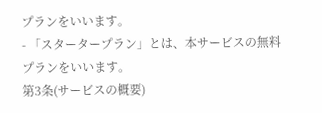プランをいいます。
- 「スタータープラン」とは、本サービスの無料プランをいいます。
第3条(サービスの概要)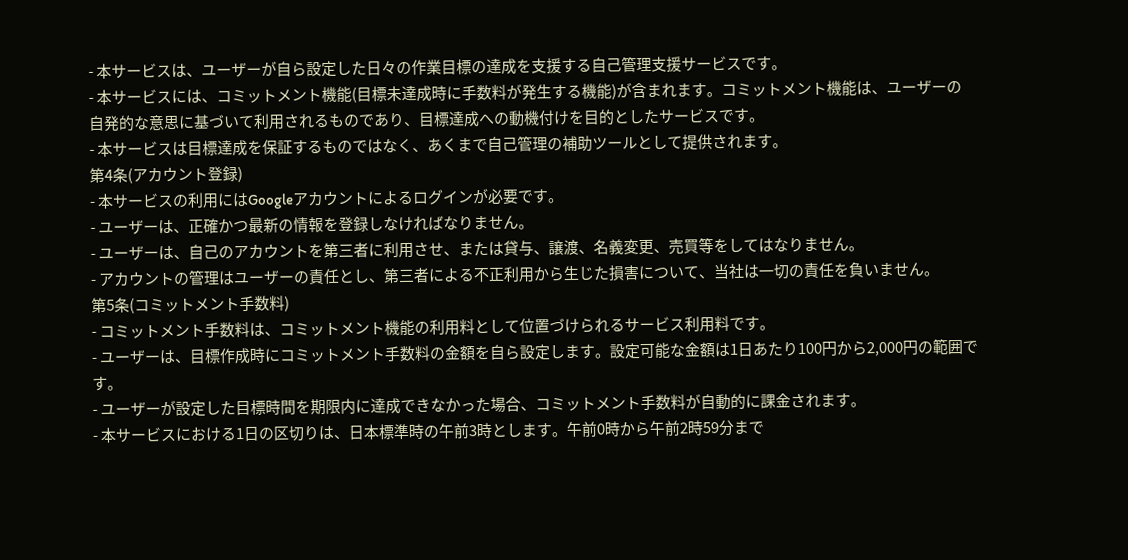- 本サービスは、ユーザーが自ら設定した日々の作業目標の達成を支援する自己管理支援サービスです。
- 本サービスには、コミットメント機能(目標未達成時に手数料が発生する機能)が含まれます。コミットメント機能は、ユーザーの自発的な意思に基づいて利用されるものであり、目標達成への動機付けを目的としたサービスです。
- 本サービスは目標達成を保証するものではなく、あくまで自己管理の補助ツールとして提供されます。
第4条(アカウント登録)
- 本サービスの利用にはGoogleアカウントによるログインが必要です。
- ユーザーは、正確かつ最新の情報を登録しなければなりません。
- ユーザーは、自己のアカウントを第三者に利用させ、または貸与、譲渡、名義変更、売買等をしてはなりません。
- アカウントの管理はユーザーの責任とし、第三者による不正利用から生じた損害について、当社は一切の責任を負いません。
第5条(コミットメント手数料)
- コミットメント手数料は、コミットメント機能の利用料として位置づけられるサービス利用料です。
- ユーザーは、目標作成時にコミットメント手数料の金額を自ら設定します。設定可能な金額は1日あたり100円から2,000円の範囲です。
- ユーザーが設定した目標時間を期限内に達成できなかった場合、コミットメント手数料が自動的に課金されます。
- 本サービスにおける1日の区切りは、日本標準時の午前3時とします。午前0時から午前2時59分まで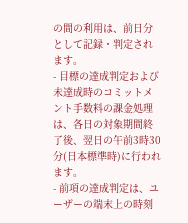の間の利用は、前日分として記録・判定されます。
- 目標の達成判定および未達成時のコミットメント手数料の課金処理は、各日の対象期間終了後、翌日の午前3時30分(日本標準時)に行われます。
- 前項の達成判定は、ユーザーの端末上の時刻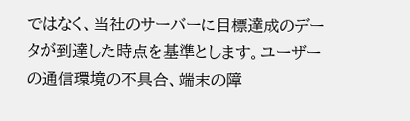ではなく、当社のサーバーに目標達成のデータが到達した時点を基準とします。ユーザーの通信環境の不具合、端末の障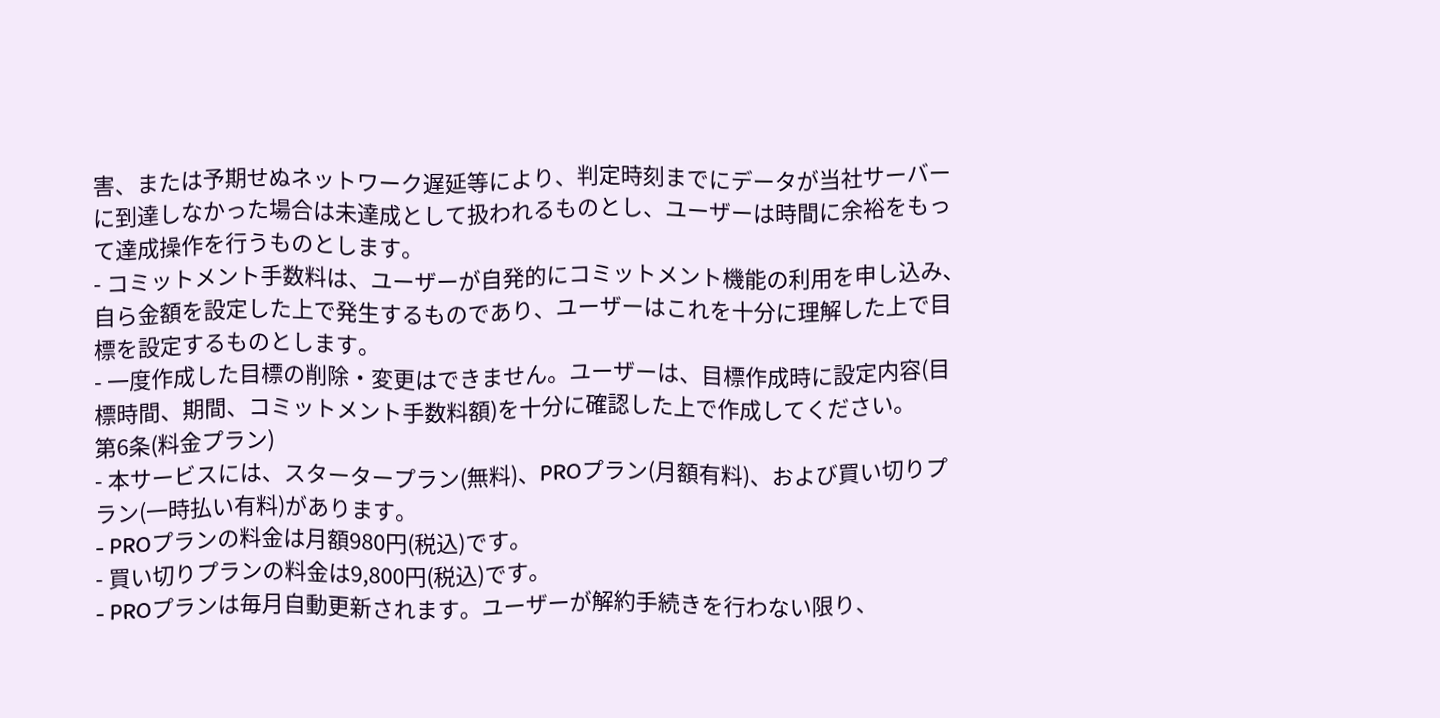害、または予期せぬネットワーク遅延等により、判定時刻までにデータが当社サーバーに到達しなかった場合は未達成として扱われるものとし、ユーザーは時間に余裕をもって達成操作を行うものとします。
- コミットメント手数料は、ユーザーが自発的にコミットメント機能の利用を申し込み、自ら金額を設定した上で発生するものであり、ユーザーはこれを十分に理解した上で目標を設定するものとします。
- 一度作成した目標の削除・変更はできません。ユーザーは、目標作成時に設定内容(目標時間、期間、コミットメント手数料額)を十分に確認した上で作成してください。
第6条(料金プラン)
- 本サービスには、スタータープラン(無料)、PROプラン(月額有料)、および買い切りプラン(一時払い有料)があります。
- PROプランの料金は月額980円(税込)です。
- 買い切りプランの料金は9,800円(税込)です。
- PROプランは毎月自動更新されます。ユーザーが解約手続きを行わない限り、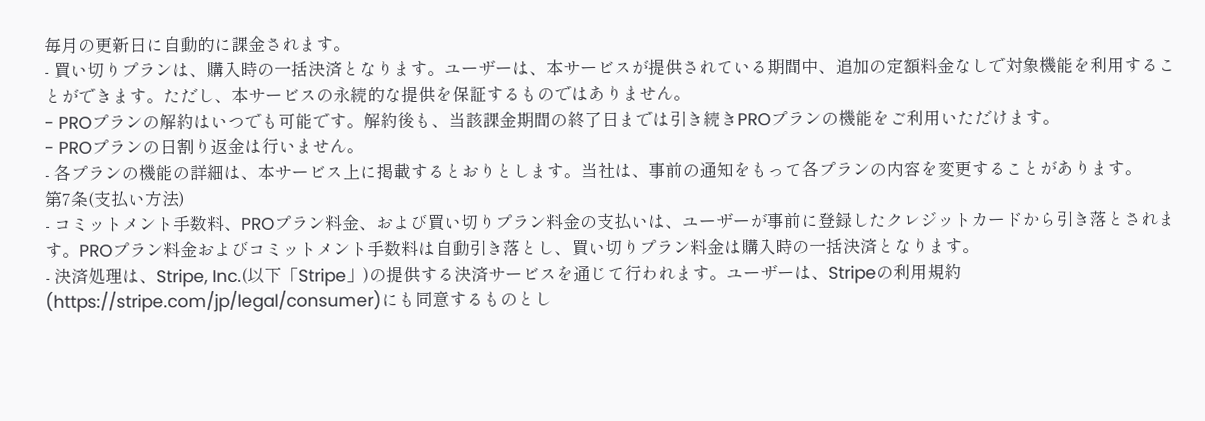毎月の更新日に自動的に課金されます。
- 買い切りプランは、購入時の一括決済となります。ユーザーは、本サービスが提供されている期間中、追加の定額料金なしで対象機能を利用することができます。ただし、本サービスの永続的な提供を保証するものではありません。
- PROプランの解約はいつでも可能です。解約後も、当該課金期間の終了日までは引き続きPROプランの機能をご利用いただけます。
- PROプランの日割り返金は行いません。
- 各プランの機能の詳細は、本サービス上に掲載するとおりとします。当社は、事前の通知をもって各プランの内容を変更することがあります。
第7条(支払い方法)
- コミットメント手数料、PROプラン料金、および買い切りプラン料金の支払いは、ユーザーが事前に登録したクレジットカードから引き落とされます。PROプラン料金およびコミットメント手数料は自動引き落とし、買い切りプラン料金は購入時の一括決済となります。
- 決済処理は、Stripe, Inc.(以下「Stripe」)の提供する決済サービスを通じて行われます。ユーザーは、Stripeの利用規約(https://stripe.com/jp/legal/consumer)にも同意するものとし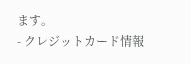ます。
- クレジットカード情報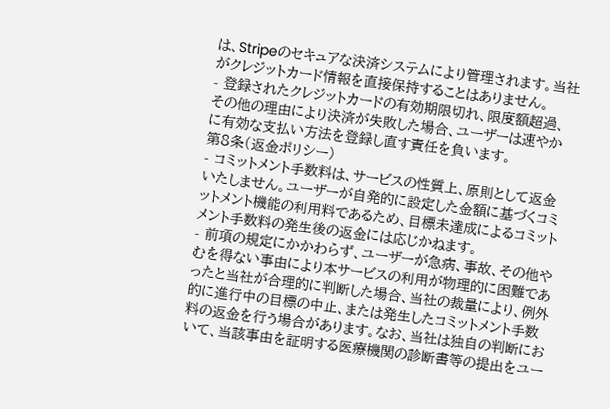は、Stripeのセキュアな決済システムにより管理されます。当社がクレジットカード情報を直接保持することはありません。
- 登録されたクレジットカードの有効期限切れ、限度額超過、その他の理由により決済が失敗した場合、ユーザーは速やかに有効な支払い方法を登録し直す責任を負います。
第8条(返金ポリシー)
- コミットメント手数料は、サービスの性質上、原則として返金いたしません。ユーザーが自発的に設定した金額に基づくコミットメント機能の利用料であるため、目標未達成によるコミットメント手数料の発生後の返金には応じかねます。
- 前項の規定にかかわらず、ユーザーが急病、事故、その他やむを得ない事由により本サービスの利用が物理的に困難であったと当社が合理的に判断した場合、当社の裁量により、例外的に進行中の目標の中止、または発生したコミットメント手数料の返金を行う場合があります。なお、当社は独自の判断において、当該事由を証明する医療機関の診断書等の提出をユー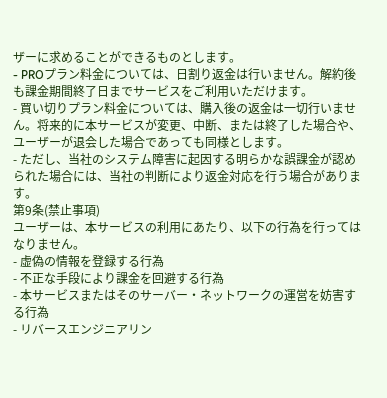ザーに求めることができるものとします。
- PROプラン料金については、日割り返金は行いません。解約後も課金期間終了日までサービスをご利用いただけます。
- 買い切りプラン料金については、購入後の返金は一切行いません。将来的に本サービスが変更、中断、または終了した場合や、ユーザーが退会した場合であっても同様とします。
- ただし、当社のシステム障害に起因する明らかな誤課金が認められた場合には、当社の判断により返金対応を行う場合があります。
第9条(禁止事項)
ユーザーは、本サービスの利用にあたり、以下の行為を行ってはなりません。
- 虚偽の情報を登録する行為
- 不正な手段により課金を回避する行為
- 本サービスまたはそのサーバー・ネットワークの運営を妨害する行為
- リバースエンジニアリン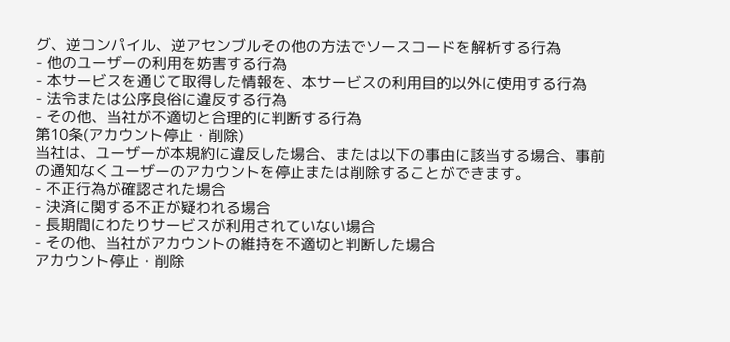グ、逆コンパイル、逆アセンブルその他の方法でソースコードを解析する行為
- 他のユーザーの利用を妨害する行為
- 本サービスを通じて取得した情報を、本サービスの利用目的以外に使用する行為
- 法令または公序良俗に違反する行為
- その他、当社が不適切と合理的に判断する行為
第10条(アカウント停止・削除)
当社は、ユーザーが本規約に違反した場合、または以下の事由に該当する場合、事前の通知なくユーザーのアカウントを停止または削除することができます。
- 不正行為が確認された場合
- 決済に関する不正が疑われる場合
- 長期間にわたりサービスが利用されていない場合
- その他、当社がアカウントの維持を不適切と判断した場合
アカウント停止・削除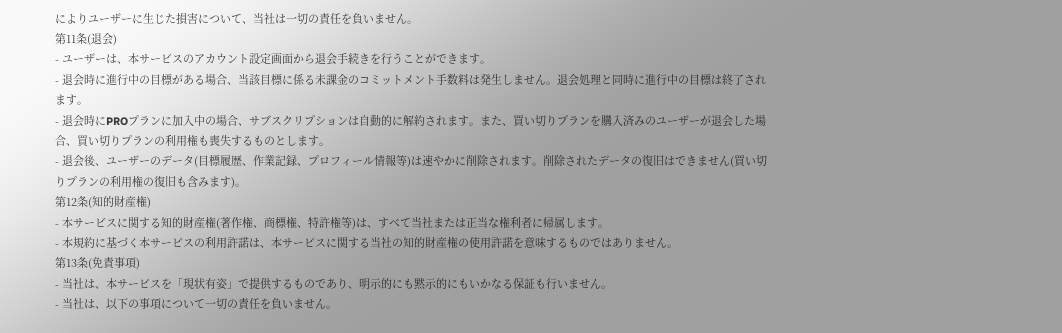によりユーザーに生じた損害について、当社は一切の責任を負いません。
第11条(退会)
- ユーザーは、本サービスのアカウント設定画面から退会手続きを行うことができます。
- 退会時に進行中の目標がある場合、当該目標に係る未課金のコミットメント手数料は発生しません。退会処理と同時に進行中の目標は終了されます。
- 退会時にPROプランに加入中の場合、サブスクリプションは自動的に解約されます。また、買い切りプランを購入済みのユーザーが退会した場合、買い切りプランの利用権も喪失するものとします。
- 退会後、ユーザーのデータ(目標履歴、作業記録、プロフィール情報等)は速やかに削除されます。削除されたデータの復旧はできません(買い切りプランの利用権の復旧も含みます)。
第12条(知的財産権)
- 本サービスに関する知的財産権(著作権、商標権、特許権等)は、すべて当社または正当な権利者に帰属します。
- 本規約に基づく本サービスの利用許諾は、本サービスに関する当社の知的財産権の使用許諾を意味するものではありません。
第13条(免責事項)
- 当社は、本サービスを「現状有姿」で提供するものであり、明示的にも黙示的にもいかなる保証も行いません。
- 当社は、以下の事項について一切の責任を負いません。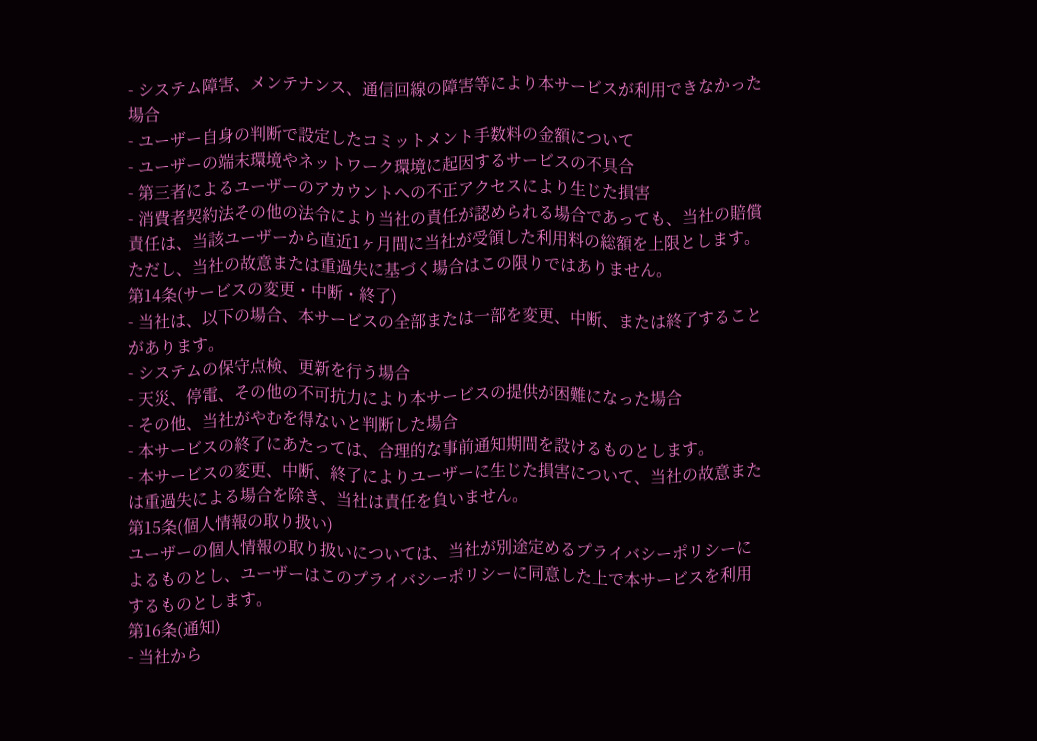- システム障害、メンテナンス、通信回線の障害等により本サービスが利用できなかった場合
- ユーザー自身の判断で設定したコミットメント手数料の金額について
- ユーザーの端末環境やネットワーク環境に起因するサービスの不具合
- 第三者によるユーザーのアカウントへの不正アクセスにより生じた損害
- 消費者契約法その他の法令により当社の責任が認められる場合であっても、当社の賠償責任は、当該ユーザーから直近1ヶ月間に当社が受領した利用料の総額を上限とします。ただし、当社の故意または重過失に基づく場合はこの限りではありません。
第14条(サービスの変更・中断・終了)
- 当社は、以下の場合、本サービスの全部または一部を変更、中断、または終了することがあります。
- システムの保守点検、更新を行う場合
- 天災、停電、その他の不可抗力により本サービスの提供が困難になった場合
- その他、当社がやむを得ないと判断した場合
- 本サービスの終了にあたっては、合理的な事前通知期間を設けるものとします。
- 本サービスの変更、中断、終了によりユーザーに生じた損害について、当社の故意または重過失による場合を除き、当社は責任を負いません。
第15条(個人情報の取り扱い)
ユーザーの個人情報の取り扱いについては、当社が別途定めるプライバシーポリシーによるものとし、ユーザーはこのプライバシーポリシーに同意した上で本サービスを利用するものとします。
第16条(通知)
- 当社から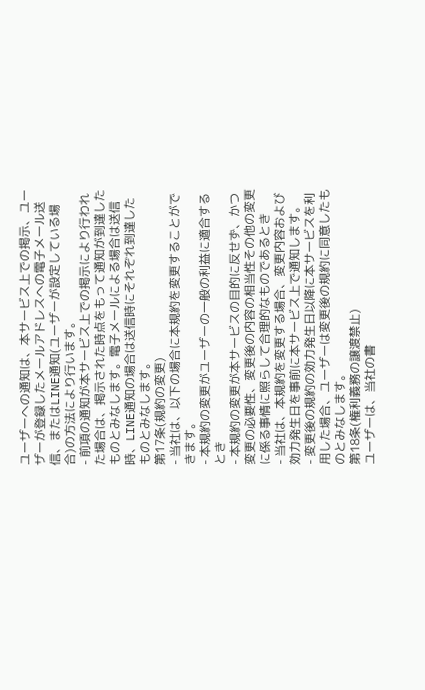ユーザーへの通知は、本サービス上での掲示、ユーザーが登録したメールアドレスへの電子メール送信、またはLINE通知(ユーザーが設定している場合)の方法により行います。
- 前項の通知が本サービス上での掲示により行われた場合は、掲示された時点をもって通知が到達したものとみなします。電子メールによる場合は送信時、LINE通知の場合は送信時にそれぞれ到達したものとみなします。
第17条(規約の変更)
- 当社は、以下の場合に本規約を変更することができます。
- 本規約の変更がユーザーの一般の利益に適合するとき
- 本規約の変更が本サービスの目的に反せず、かつ変更の必要性、変更後の内容の相当性その他の変更に係る事情に照らして合理的なものであるとき
- 当社は、本規約を変更する場合、変更内容および効力発生日を事前に本サービス上で通知します。
- 変更後の規約の効力発生日以降に本サービスを利用した場合、ユーザーは変更後の規約に同意したものとみなします。
第18条(権利義務の譲渡禁止)
ユーザーは、当社の書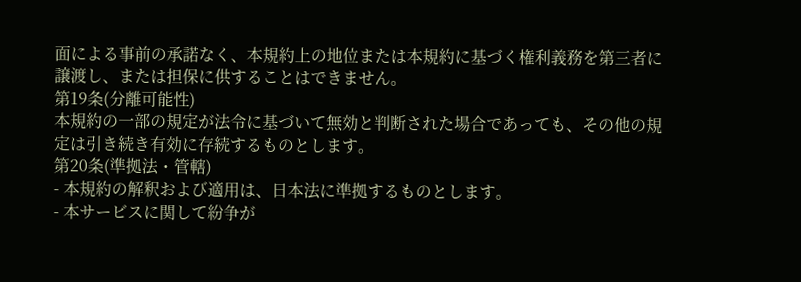面による事前の承諾なく、本規約上の地位または本規約に基づく権利義務を第三者に譲渡し、または担保に供することはできません。
第19条(分離可能性)
本規約の一部の規定が法令に基づいて無効と判断された場合であっても、その他の規定は引き続き有効に存続するものとします。
第20条(準拠法・管轄)
- 本規約の解釈および適用は、日本法に準拠するものとします。
- 本サービスに関して紛争が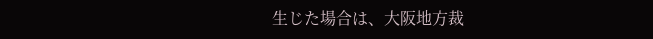生じた場合は、大阪地方裁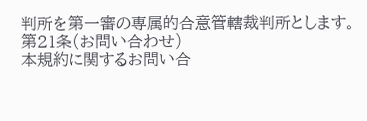判所を第一審の専属的合意管轄裁判所とします。
第21条(お問い合わせ)
本規約に関するお問い合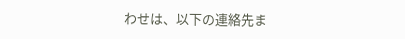わせは、以下の連絡先ま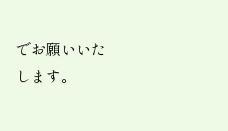でお願いいたします。